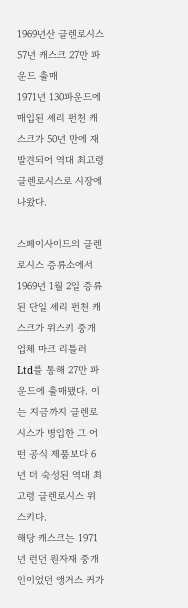1969년산 글렌로시스 57년 캐스크 27만 파운드 출매
1971년 130파운드에 매입된 셰리 펀천 캐스크가 50년 만에 재발견되어 역대 최고령 글렌로시스로 시장에 나왔다.

스페이사이드의 글렌로시스 증류소에서 1969년 1월 2일 증류된 단일 셰리 펀천 캐스크가 위스키 중개업체 마크 리틀러 Ltd를 통해 27만 파운드에 출매됐다. 이는 지금까지 글렌로시스가 병입한 그 어떤 공식 제품보다 6년 더 숙성된 역대 최고령 글렌로시스 위스키다.
해당 캐스크는 1971년 런던 원자재 중개인이었던 앵거스 커가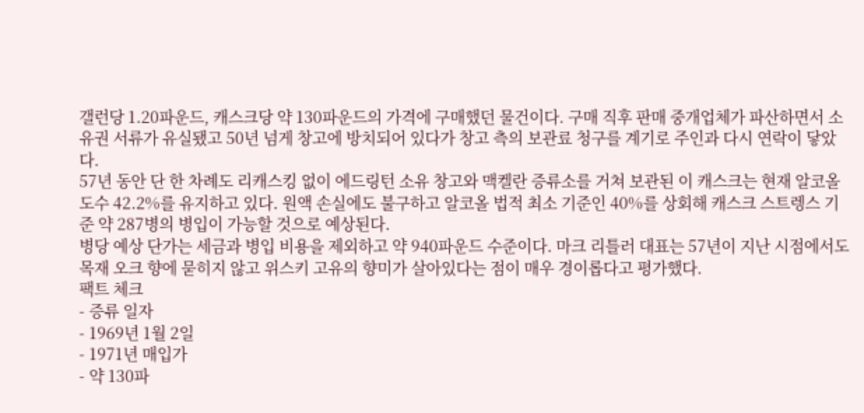갤런당 1.20파운드, 캐스크당 약 130파운드의 가격에 구매했던 물건이다. 구매 직후 판매 중개업체가 파산하면서 소유권 서류가 유실됐고 50년 넘게 창고에 방치되어 있다가 창고 측의 보관료 청구를 계기로 주인과 다시 연락이 닿았다.
57년 동안 단 한 차례도 리캐스킹 없이 에드링턴 소유 창고와 맥켈란 증류소를 거쳐 보관된 이 캐스크는 현재 알코올 도수 42.2%를 유지하고 있다. 원액 손실에도 불구하고 알코올 법적 최소 기준인 40%를 상회해 캐스크 스트렝스 기준 약 287병의 병입이 가능할 것으로 예상된다.
병당 예상 단가는 세금과 병입 비용을 제외하고 약 940파운드 수준이다. 마크 리틀러 대표는 57년이 지난 시점에서도 목재 오크 향에 묻히지 않고 위스키 고유의 향미가 살아있다는 점이 매우 경이롭다고 평가했다.
팩트 체크
- 증류 일자
- 1969년 1월 2일
- 1971년 매입가
- 약 130파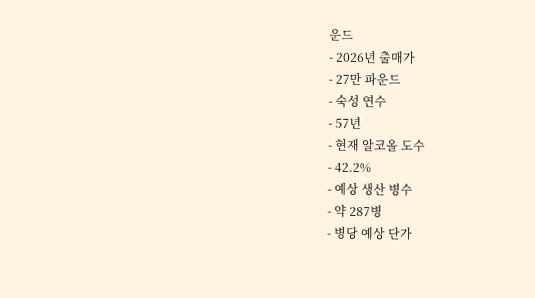운드
- 2026년 출매가
- 27만 파운드
- 숙성 연수
- 57년
- 현재 알코올 도수
- 42.2%
- 예상 생산 병수
- 약 287병
- 병당 예상 단가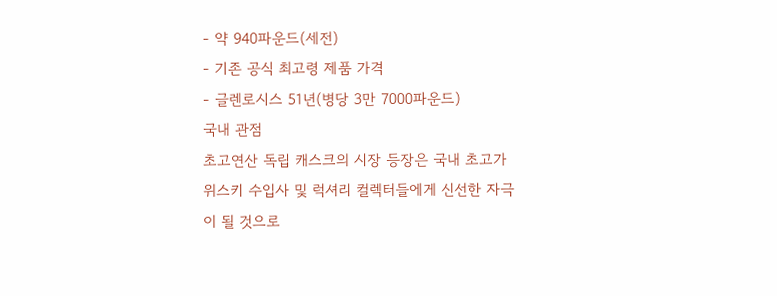- 약 940파운드(세전)
- 기존 공식 최고령 제품 가격
- 글렌로시스 51년(병당 3만 7000파운드)
국내 관점
초고연산 독립 캐스크의 시장 등장은 국내 초고가 위스키 수입사 및 럭셔리 컬렉터들에게 신선한 자극이 될 것으로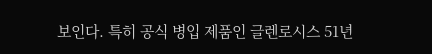보인다. 특히 공식 병입 제품인 글렌로시스 51년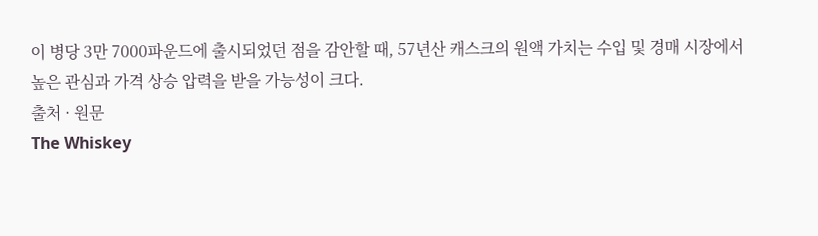이 병당 3만 7000파운드에 출시되었던 점을 감안할 때, 57년산 캐스크의 원액 가치는 수입 및 경매 시장에서 높은 관심과 가격 상승 압력을 받을 가능성이 크다.
출처 · 원문
The Whiskey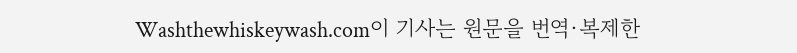Washthewhiskeywash.com이 기사는 원문을 번역·복제한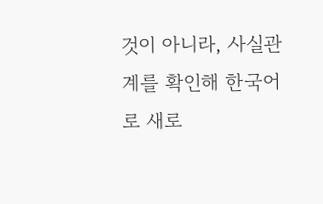것이 아니라, 사실관계를 확인해 한국어로 새로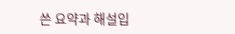쓴 요약과 해설입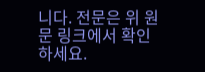니다. 전문은 위 원문 링크에서 확인하세요.